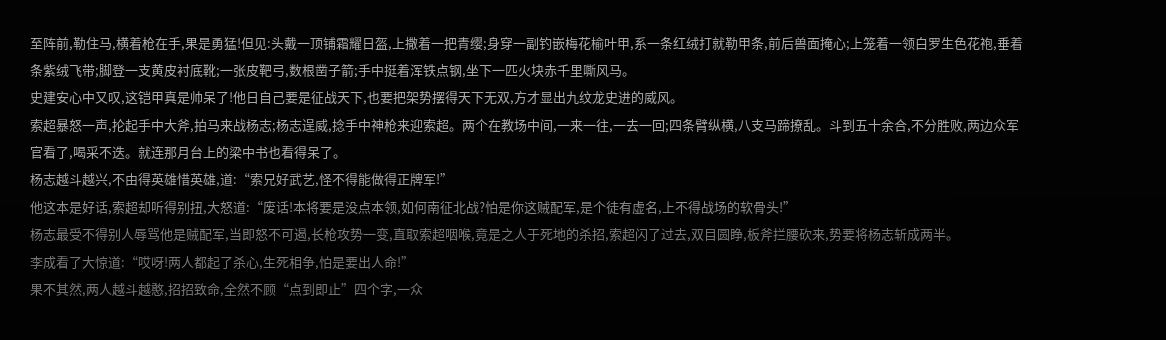至阵前,勒住马,横着枪在手,果是勇猛!但见:头戴一顶铺霜耀日盔,上撒着一把青缨;身穿一副钓嵌梅花榆叶甲,系一条红绒打就勒甲条,前后兽面掩心;上笼着一领白罗生色花袍,垂着条紫绒飞带;脚登一支黄皮衬底靴;一张皮靶弓,数根凿子箭;手中挺着浑铁点钢,坐下一匹火块赤千里嘶风马。
史建安心中又叹,这铠甲真是帅呆了!他日自己要是征战天下,也要把架势摆得天下无双,方才显出九纹龙史进的威风。
索超暴怒一声,抡起手中大斧,拍马来战杨志;杨志逞威,捻手中神枪来迎索超。两个在教场中间,一来一往,一去一回;四条臂纵横,八支马蹄撩乱。斗到五十余合,不分胜败,两边众军官看了,喝采不迭。就连那月台上的梁中书也看得呆了。
杨志越斗越兴,不由得英雄惜英雄,道:“索兄好武艺,怪不得能做得正牌军!”
他这本是好话,索超却听得别扭,大怒道:“废话!本将要是没点本领,如何南征北战?怕是你这贼配军,是个徒有虚名,上不得战场的软骨头!”
杨志最受不得别人辱骂他是贼配军,当即怒不可遏,长枪攻势一变,直取索超咽喉,竟是之人于死地的杀招,索超闪了过去,双目圆睁,板斧拦腰砍来,势要将杨志斩成两半。
李成看了大惊道:“哎呀!两人都起了杀心,生死相争,怕是要出人命!”
果不其然,两人越斗越憨,招招致命,全然不顾“点到即止”四个字,一众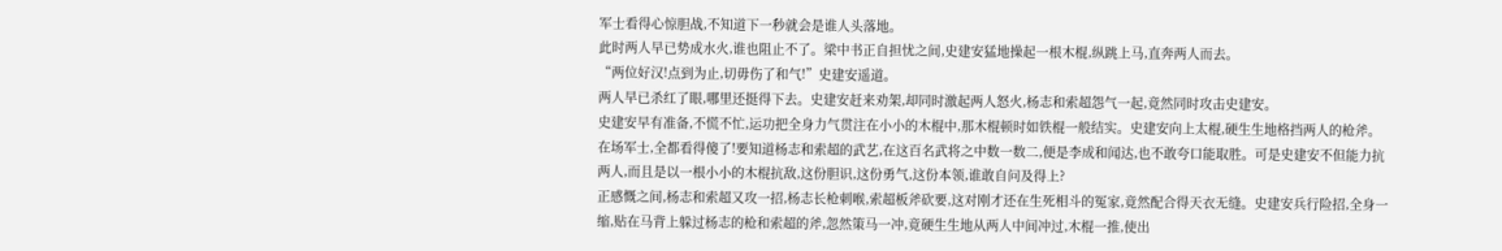军士看得心惊胆战,不知道下一秒就会是谁人头落地。
此时两人早已势成水火,谁也阻止不了。梁中书正自担忧之间,史建安猛地操起一根木棍,纵跳上马,直奔两人而去。
“两位好汉!点到为止,切毋伤了和气!”史建安遥道。
两人早已杀红了眼,哪里还挺得下去。史建安赶来劝架,却同时激起两人怒火,杨志和索超怨气一起,竟然同时攻击史建安。
史建安早有准备,不慌不忙,运功把全身力气贯注在小小的木棍中,那木棍顿时如铁棍一般结实。史建安向上太棍,硬生生地格挡两人的枪斧。
在场军士,全都看得傻了!要知道杨志和索超的武艺,在这百名武将之中数一数二,便是李成和闻达,也不敢夸口能取胜。可是史建安不但能力抗两人,而且是以一根小小的木棍抗敌,这份胆识,这份勇气,这份本领,谁敢自问及得上?
正感慨之间,杨志和索超又攻一招,杨志长枪刺喉,索超板斧砍要,这对刚才还在生死相斗的冤家,竟然配合得天衣无缝。史建安兵行险招,全身一缩,贴在马背上躲过杨志的枪和索超的斧,忽然策马一冲,竟硬生生地从两人中间冲过,木棍一推,使出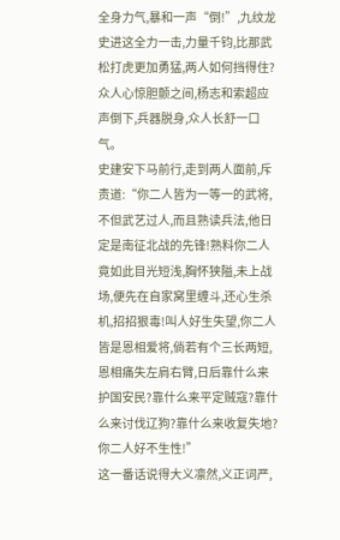全身力气,暴和一声“倒!”,九纹龙史进这全力一击,力量千钧,比那武松打虎更加勇猛,两人如何挡得住?
众人心惊胆颤之间,杨志和索超应声倒下,兵器脱身,众人长舒一口气。
史建安下马前行,走到两人面前,斥责道:“你二人皆为一等一的武将,不但武艺过人,而且熟读兵法,他日定是南征北战的先锋!熟料你二人竟如此目光短浅,胸怀狭隘,未上战场,便先在自家窝里缠斗,还心生杀机,招招狠毒!叫人好生失望,你二人皆是恩相爱将,倘若有个三长两短,恩相痛失左肩右臂,日后靠什么来护国安民?靠什么来平定贼寇?靠什么来讨伐辽狗?靠什么来收复失地?你二人好不生性!”
这一番话说得大义凛然,义正词严,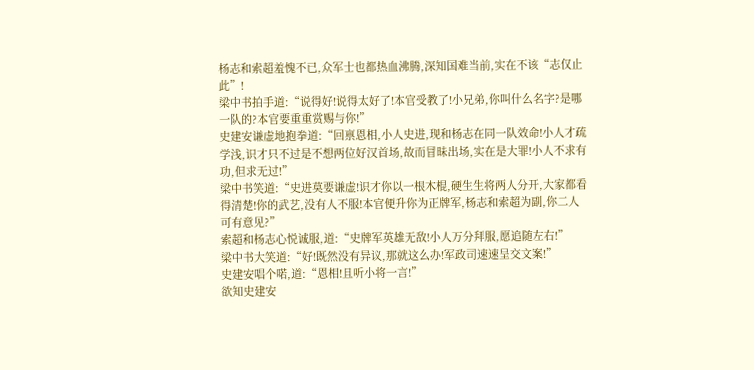杨志和索超羞愧不已,众军士也都热血沸腾,深知国难当前,实在不该“志仅止此”!
梁中书拍手道:“说得好!说得太好了!本官受教了!小兄弟,你叫什么名字?是哪一队的?本官要重重赏赐与你!”
史建安谦虚地抱拳道:“回禀恩相,小人史进,现和杨志在同一队效命!小人才疏学浅,识才只不过是不想两位好汉首场,故而冒昧出场,实在是大罪!小人不求有功,但求无过!”
梁中书笑道:“史进莫要谦虚!识才你以一根木棍,硬生生将两人分开,大家都看得清楚!你的武艺,没有人不服!本官便升你为正牌军,杨志和索超为副,你二人可有意见?”
索超和杨志心悦诚服,道:“史牌军英雄无敌!小人万分拜服,愿追随左右!”
梁中书大笑道:“好!既然没有异议,那就这么办!军政司速速呈交文案!”
史建安唱个喏,道:“恩相!且听小将一言!”
欲知史建安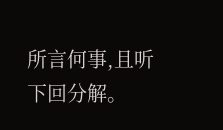所言何事,且听下回分解。